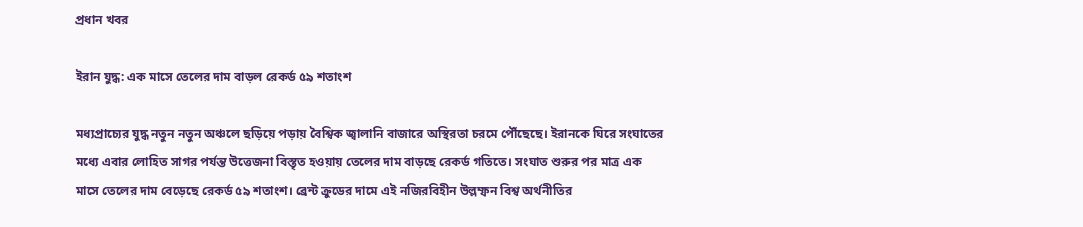প্রধান খবর

ইরান যুদ্ধ: এক মাসে তেলের দাম বাড়ল রেকর্ড ৫৯ শতাংশ

মধ্যপ্রাচ্যের যুদ্ধ নতুন নতুন অঞ্চলে ছড়িয়ে পড়ায় বৈশ্বিক জ্বালানি বাজারে অস্থিরতা চরমে পৌঁছেছে। ইরানকে ঘিরে সংঘাতের মধ্যে এবার লোহিত সাগর পর্যন্ত উত্তেজনা বিস্তৃত হওয়ায় তেলের দাম বাড়ছে রেকর্ড গতিতে। সংঘাত শুরুর পর মাত্র এক মাসে তেলের দাম বেড়েছে রেকর্ড ৫৯ শতাংশ। ব্রেন্ট ক্রুডের দামে এই নজিরবিহীন উল্লম্ফন বিশ্ব অর্থনীতির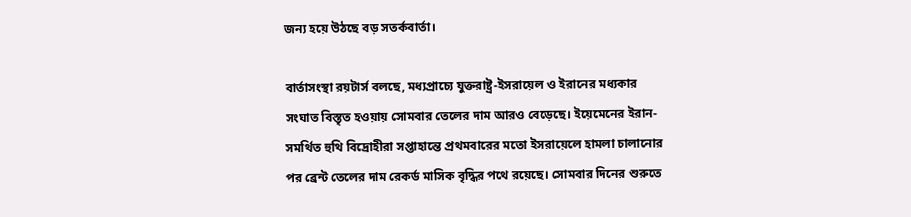জন্য হয়ে উঠছে বড় সতর্কবার্তা।

বার্তাসংস্থা রয়টার্স বলছে, মধ্যপ্রাচ্যে যুক্তরাষ্ট্র-ইসরায়েল ও ইরানের মধ্যকার সংঘাত বিস্তৃত হওয়ায় সোমবার তেলের দাম আরও বেড়েছে। ইয়েমেনের ইরান-সমর্থিত হুথি বিদ্রোহীরা সপ্তাহান্তে প্রথমবারের মতো ইসরায়েলে হামলা চালানোর পর ব্রেন্ট তেলের দাম রেকর্ড মাসিক বৃদ্ধির পথে রয়েছে। সোমবার দিনের শুরুতে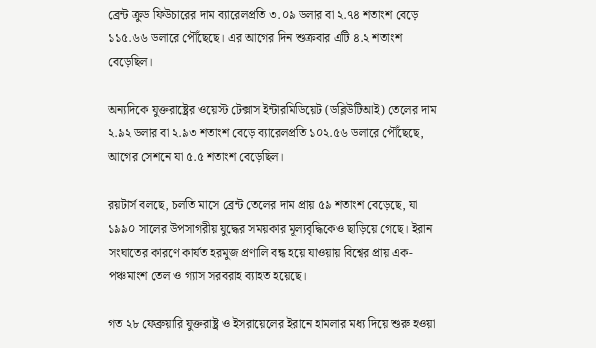ব্রেন্ট ক্রুড ফিউচারের দাম ব্যারেলপ্রতি ৩.০৯ ডলার বা ২.৭৪ শতাংশ বেড়ে ১১৫.৬৬ ডলারে পৌঁছেছে। এর আগের দিন শুক্রবার এটি ৪.২ শতাংশ বেড়েছিল।

অন্যদিকে যুক্তরাষ্ট্রের ওয়েস্ট টেক্সাস ইন্টারমিডিয়েট (ডব্লিউটিআই) তেলের দাম ২.৯২ ডলার বা ২.৯৩ শতাংশ বেড়ে ব্যারেলপ্রতি ১০২.৫৬ ডলারে পৌঁছেছে, আগের সেশনে যা ৫.৫ শতাংশ বেড়েছিল।

রয়টার্স বলছে, চলতি মাসে ব্রেন্ট তেলের দাম প্রায় ৫৯ শতাংশ বেড়েছে, যা ১৯৯০ সালের উপসাগরীয় যুদ্ধের সময়কার মূল্যবৃদ্ধিকেও ছাড়িয়ে গেছে। ইরান সংঘাতের কারণে কার্যত হরমুজ প্রণালি বন্ধ হয়ে যাওয়ায় বিশ্বের প্রায় এক-পঞ্চমাংশ তেল ও গ্যাস সরবরাহ ব্যাহত হয়েছে।

গত ২৮ ফেব্রুয়ারি যুক্তরাষ্ট্র ও ইসরায়েলের ইরানে হামলার মধ্য দিয়ে শুরু হওয়া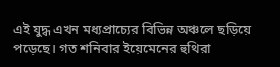এই যুদ্ধ এখন মধ্যপ্রাচ্যের বিভিন্ন অঞ্চলে ছড়িয়ে পড়েছে। গত শনিবার ইয়েমেনের হুথিরা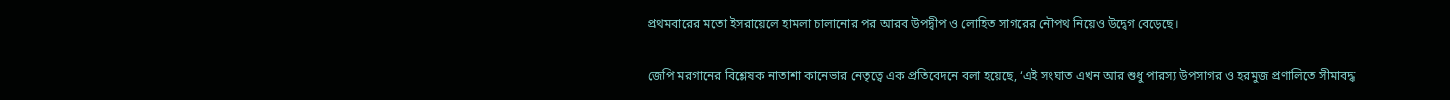প্রথমবারের মতো ইসরায়েলে হামলা চালানোর পর আরব উপদ্বীপ ও লোহিত সাগরের নৌপথ নিয়েও উদ্বেগ বেড়েছে।

জেপি মরগানের বিশ্লেষক নাতাশা কানেভার নেতৃত্বে এক প্রতিবেদনে বলা হয়েছে, ‘এই সংঘাত এখন আর শুধু পারস্য উপসাগর ও হরমুজ প্রণালিতে সীমাবদ্ধ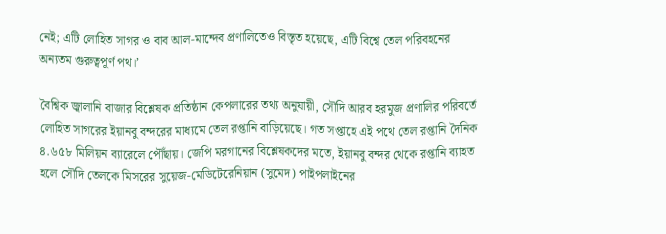নেই; এটি লোহিত সাগর ও বাব আল-মান্দেব প্রণালিতেও বিস্তৃত হয়েছে, এটি বিশ্বে তেল পরিবহনের অন্যতম গুরুত্বপূর্ণ পথ।’

বৈশ্বিক জ্বালানি বাজার বিশ্লেষক প্রতিষ্ঠান কেপলারের তথ্য অনুযায়ী, সৌদি আরব হরমুজ প্রণালির পরিবর্তে লোহিত সাগরের ইয়ানবু বন্দরের মাধ্যমে তেল রপ্তানি বাড়িয়েছে। গত সপ্তাহে এই পথে তেল রপ্তানি দৈনিক ৪.৬৫৮ মিলিয়ন ব্যারেলে পৌঁছায়। জেপি মরগানের বিশ্লেষকদের মতে, ইয়ানবু বন্দর থেকে রপ্তানি ব্যাহত হলে সৌদি তেলকে মিসরের সুয়েজ-মেডিটেরেনিয়ান (সুমেদ) পাইপলাইনের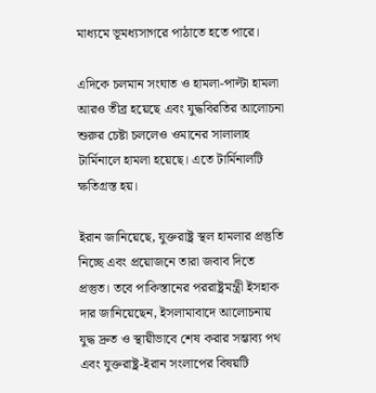মাধ্যমে ভূমধ্যসাগরে পাঠাতে হতে পারে।

এদিকে চলমান সংঘাত ও হামলা-পাল্টা হামলা আরও তীব্র হয়েছে এবং যুদ্ধবিরতির আলোচনা শুরুর চেষ্টা চললেও ওমানের সালালাহ টার্মিনালে হামলা হয়েছে। এতে টার্মিনালটি ক্ষতিগ্রস্ত হয়।

ইরান জানিয়েছে, যুক্তরাষ্ট্র স্থল হামলার প্রস্তুতি নিচ্ছে এবং প্রয়োজনে তারা জবাব দিতে প্রস্তুত। তবে পাকিস্তানের পররাষ্ট্রমন্ত্রী ইসহাক দার জানিয়েছেন, ইসলামাবাদে আলোচনায় যুদ্ধ দ্রুত ও স্থায়ীভাবে শেষ করার সম্ভাব্য পথ এবং যুক্তরাষ্ট্র-ইরান সংলাপের বিষয়টি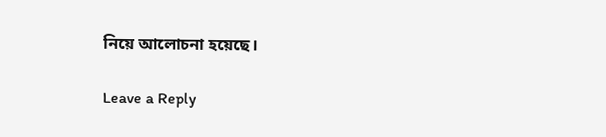নিয়ে আলোচনা হয়েছে।

Leave a Reply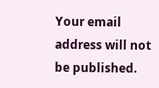Your email address will not be published.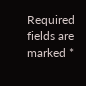Required fields are marked *